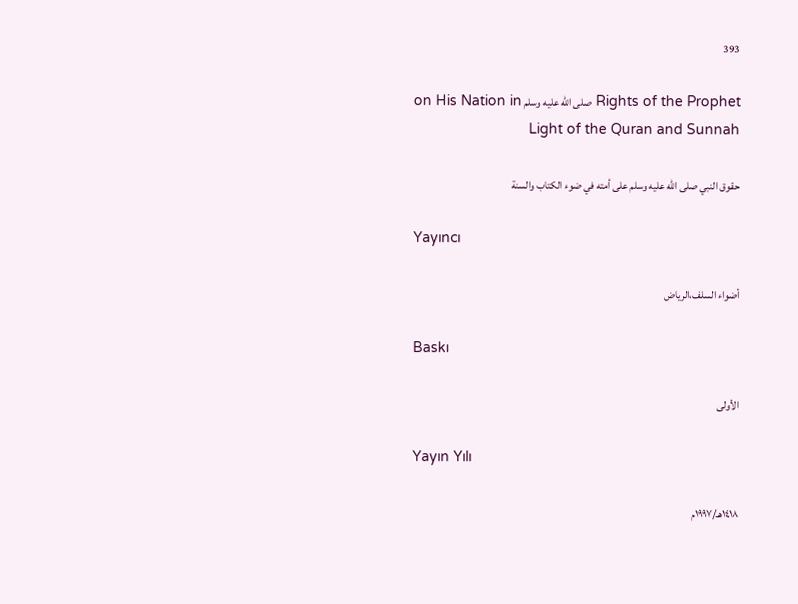393

Rights of the Prophet صلى الله عليه وسلم on His Nation in Light of the Quran and Sunnah

حقوق النبي صلى الله عليه وسلم على أمته في ضوء الكتاب والسنة

Yayıncı

أضواء السلف،الرياض

Baskı

الأولى

Yayın Yılı

١٤١٨هـ/١٩٩٧م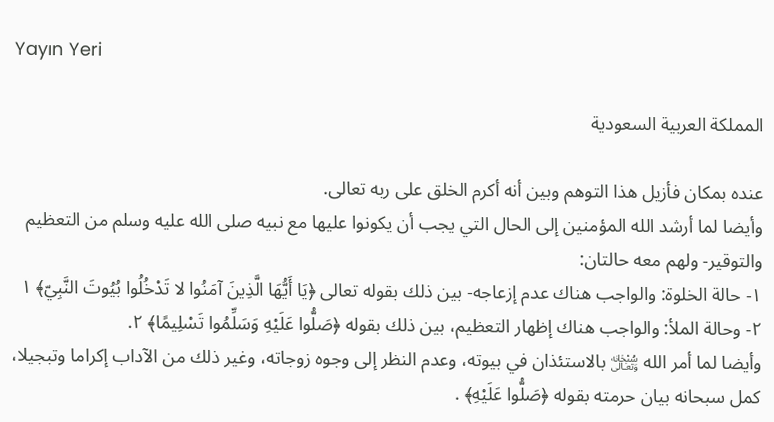Yayın Yeri

المملكة العربية السعودية

عنده بمكان فأزيل هذا التوهم وبين أنه أكرم الخلق على ربه تعالى.
وأيضا لما أرشد الله المؤمنين إلى الحال التي يجب أن يكونوا عليها مع نبيه صلى الله عليه وسلم من التعظيم والتوقير- ولهم معه حالتان:
١- حالة الخلوة: والواجب هناك عدم إزعاجه- بين ذلك بقوله تعالى ﴿يَا أَيُّهَا الَّذِينَ آمَنُوا لا تَدْخُلُوا بُيُوتَ النَّبِيّ﴾ ١
٢- وحالة الملأ: والواجب هناك إظهار التعظيم، بين ذلك بقوله ﴿صَلُّوا عَلَيْهِ وَسَلِّمُوا تَسْلِيمًا﴾ ٢.
وأيضا لما أمر الله ﷾ بالاستئذان في بيوته، وعدم النظر إلى وجوه زوجاته، وغير ذلك من الآداب إكراما وتبجيلا، كمل سبحانه بيان حرمته بقوله ﴿صَلُّوا عَلَيْهِ﴾ .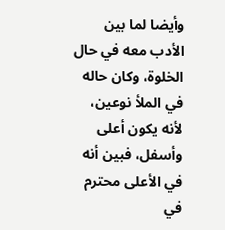وأيضا لما بين الأدب معه في حال الخلوة، وكان حاله في الملأ نوعين، لأنه يكون أعلى وأسفل، فبين أنه في الأعلى محترم في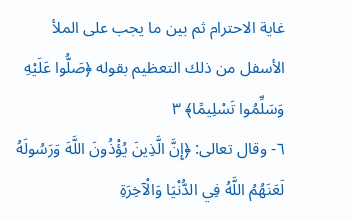غاية الاحترام ثم بين ما يجب على الملأ الأسفل من ذلك التعظيم بقوله ﴿صَلُّوا عَلَيْهِ وَسَلِّمُوا تَسْلِيمًا﴾ ٣
٦- وقال تعالى: ﴿إِنَّ الَّذِينَ يُؤْذُونَ اللَّهَ وَرَسُولَهُ لَعَنَهُمُ اللَّهُ فِي الدُّنْيَا وَالْآخِرَةِ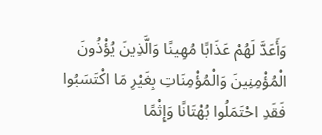وَأَعَدَّ لَهُمْ عَذَابًا مُهِينًا وَالَّذِينَ يُؤْذُونَ الْمُؤْمِنِينَ وَالْمُؤْمِنَاتِ بِغَيْرِ مَا اكْتَسَبُوا فَقَدِ احْتَمَلُوا بُهْتَانًا وَإِثْمًا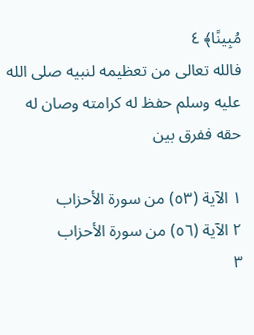مُبِينًا﴾ ٤
فالله تعالى من تعظيمه لنبيه صلى الله عليه وسلم حفظ له كرامته وصان له حقه ففرق بين

١ الآية (٥٣) من سورة الأحزاب
٢ الآية (٥٦) من سورة الأحزاب
٣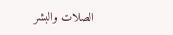الصلات والبشر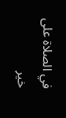في الصلاة على خير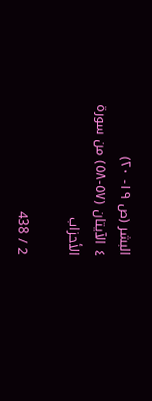البشر (ص ١٩- ٢٠)
٤ الآيتان (٥٧-٥٨) من سورة الأحزاب

2 / 438